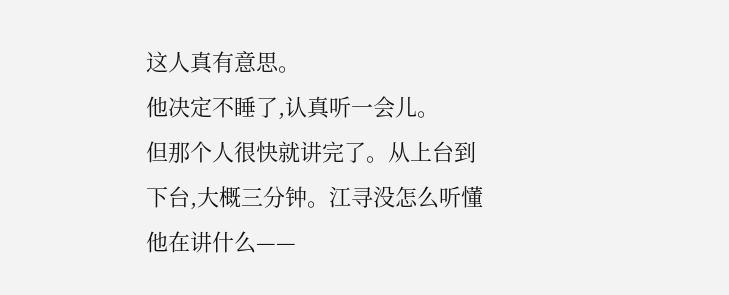这人真有意思。
他决定不睡了,认真听一会儿。
但那个人很快就讲完了。从上台到下台,大概三分钟。江寻没怎么听懂他在讲什么——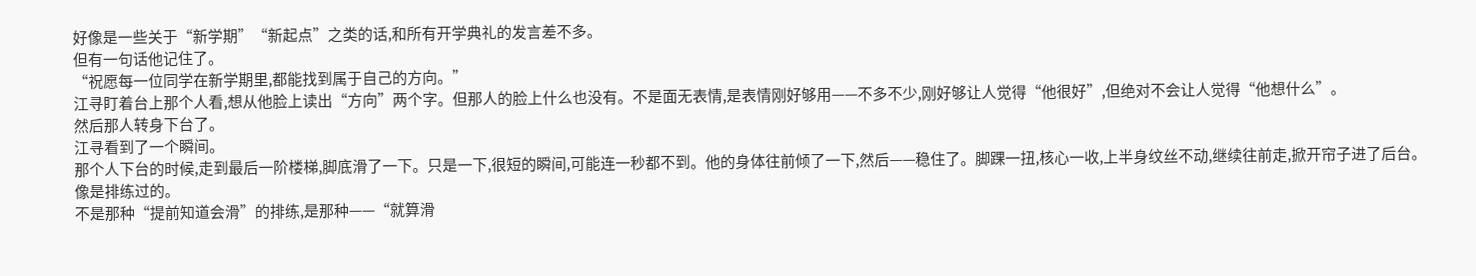好像是一些关于“新学期”“新起点”之类的话,和所有开学典礼的发言差不多。
但有一句话他记住了。
“祝愿每一位同学在新学期里,都能找到属于自己的方向。”
江寻盯着台上那个人看,想从他脸上读出“方向”两个字。但那人的脸上什么也没有。不是面无表情,是表情刚好够用——不多不少,刚好够让人觉得“他很好”,但绝对不会让人觉得“他想什么”。
然后那人转身下台了。
江寻看到了一个瞬间。
那个人下台的时候,走到最后一阶楼梯,脚底滑了一下。只是一下,很短的瞬间,可能连一秒都不到。他的身体往前倾了一下,然后——稳住了。脚踝一扭,核心一收,上半身纹丝不动,继续往前走,掀开帘子进了后台。
像是排练过的。
不是那种“提前知道会滑”的排练,是那种——“就算滑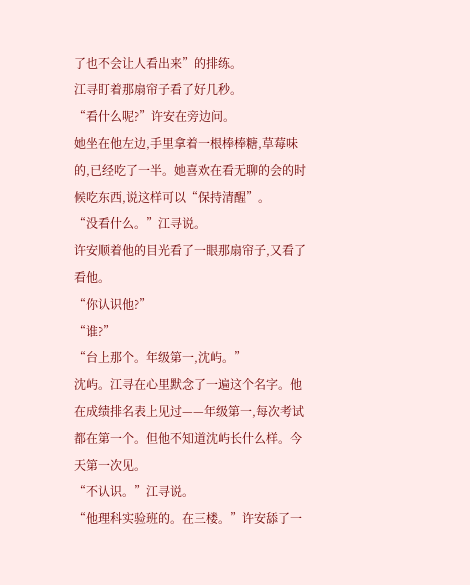了也不会让人看出来”的排练。
江寻盯着那扇帘子看了好几秒。
“看什么呢?”许安在旁边问。
她坐在他左边,手里拿着一根棒棒糖,草莓味的,已经吃了一半。她喜欢在看无聊的会的时候吃东西,说这样可以“保持清醒”。
“没看什么。”江寻说。
许安顺着他的目光看了一眼那扇帘子,又看了看他。
“你认识他?”
“谁?”
“台上那个。年级第一,沈屿。”
沈屿。江寻在心里默念了一遍这个名字。他在成绩排名表上见过——年级第一,每次考试都在第一个。但他不知道沈屿长什么样。今天第一次见。
“不认识。”江寻说。
“他理科实验班的。在三楼。”许安舔了一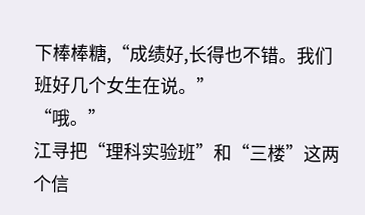下棒棒糖,“成绩好,长得也不错。我们班好几个女生在说。”
“哦。”
江寻把“理科实验班”和“三楼”这两个信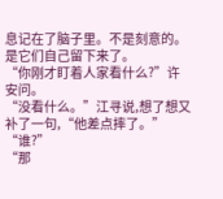息记在了脑子里。不是刻意的。是它们自己留下来了。
“你刚才盯着人家看什么?”许安问。
“没看什么。”江寻说,想了想又补了一句,“他差点摔了。”
“谁?”
“那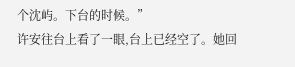个沈屿。下台的时候。”
许安往台上看了一眼,台上已经空了。她回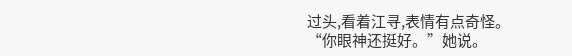过头,看着江寻,表情有点奇怪。
“你眼神还挺好。”她说。